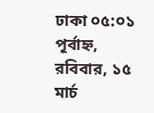ঢাকা ০৫:০১ পূর্বাহ্ন, রবিবার, ১৫ মার্চ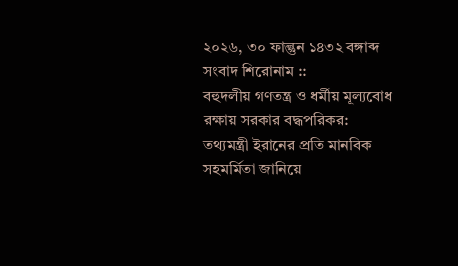২০২৬, ৩০ ফাল্গুন ১৪৩২ বঙ্গাব্দ
সংবাদ শিরোনাম ::
বহুদলীয় গণতন্ত্র ও ধর্মীয় মূল্যবোধ রক্ষায় সরকার বদ্ধপরিকর: তথ্যমন্ত্রী ইরানের প্রতি মানবিক সহমর্মিতা জানিয়ে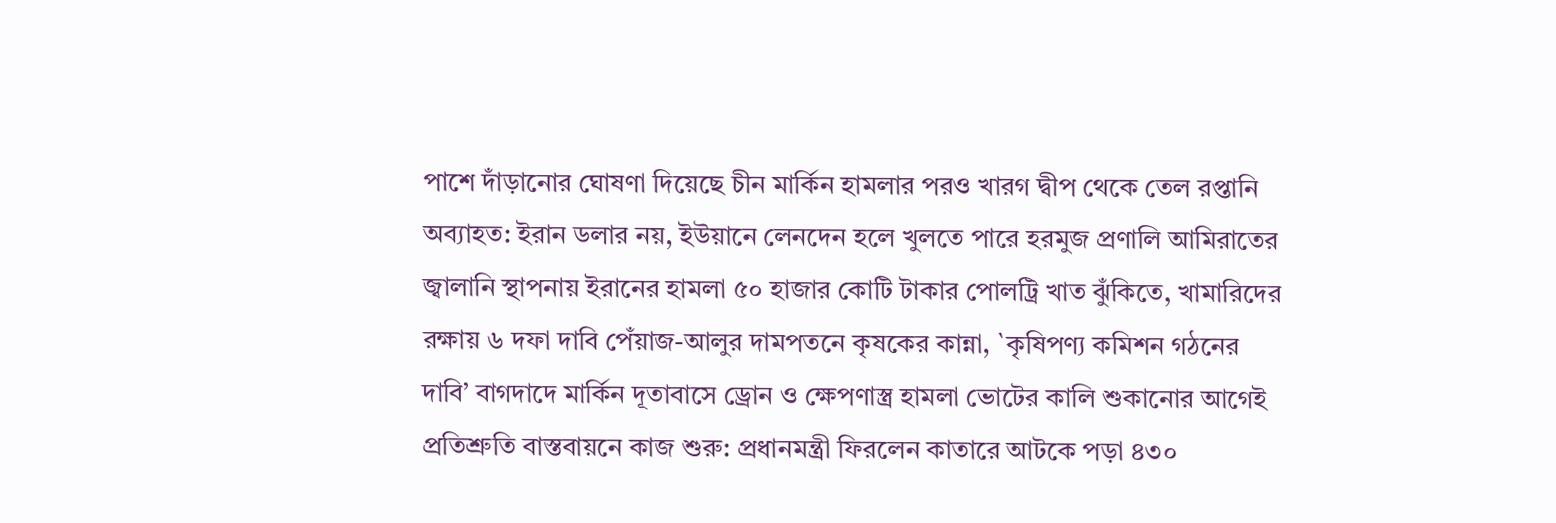পাশে দাঁড়ানোর ঘোষণা দিয়েছে চীন মার্কিন হামলার পরও খারগ দ্বীপ থেকে তেল রপ্তানি অব্যাহত: ইরান ডলার নয়, ইউয়ানে লেনদেন হলে খুলতে পারে হরমুজ প্রণালি আমিরাতের জ্বালানি স্থাপনায় ইরানের হামলা ৫০ হাজার কোটি টাকার পোলট্রি খাত ঝুঁকিতে, খামারিদের রক্ষায় ৬ দফা দাবি পেঁয়াজ-আলুর দামপতনে কৃষকের কান্না, `কৃষিপণ্য কমিশন গঠনের দাবি’ বাগদাদে মার্কিন দূতাবাসে ড্রোন ও ক্ষেপণাস্ত্র হামলা ভোটের কালি শুকানোর আগেই প্রতিশ্রুতি বাস্তবায়নে কাজ শুরু: প্রধানমন্ত্রী ফিরলেন কাতারে আটকে পড়া ৪৩০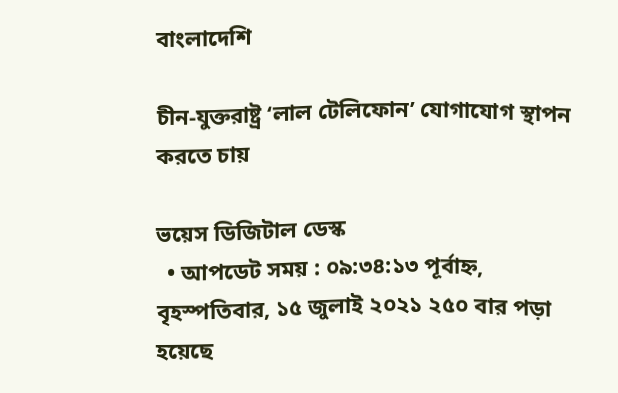বাংলাদেশি

চীন-যুক্তরাষ্ট্র ‘লাল টেলিফোন’ যোগাযোগ স্থাপন করতে চায়

ভয়েস ডিজিটাল ডেস্ক
  • আপডেট সময় : ০৯:৩৪:১৩ পূর্বাহ্ন, বৃহস্পতিবার, ১৫ জুলাই ২০২১ ২৫০ বার পড়া হয়েছে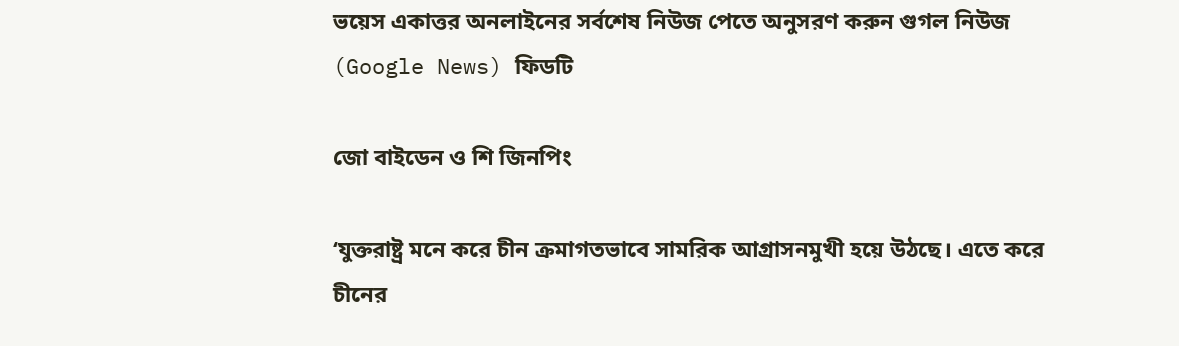ভয়েস একাত্তর অনলাইনের সর্বশেষ নিউজ পেতে অনুসরণ করুন গুগল নিউজ (Google News) ফিডটি

জো বাইডেন ও শি জিনপিং

‘যুক্তরাষ্ট্র মনে করে চীন ক্রমাগতভাবে সামরিক আগ্রাসনমুখী হয়ে উঠছে। এতে করে চীনের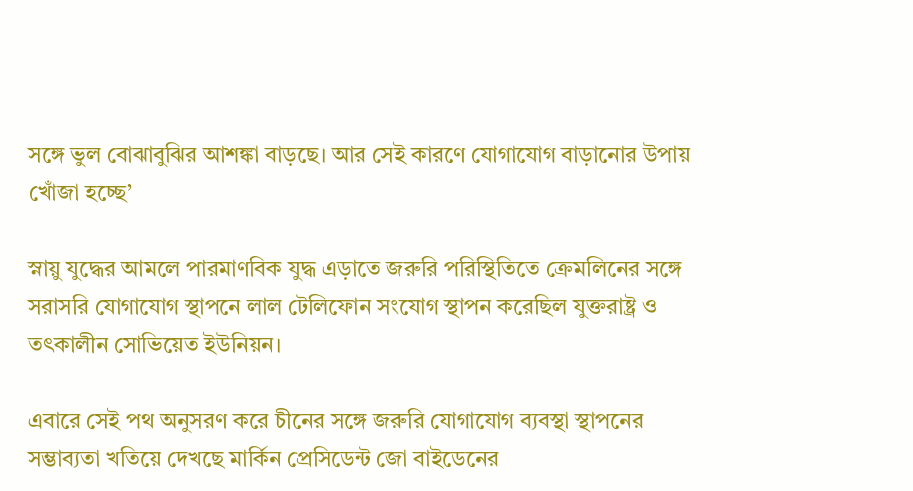সঙ্গে ভুল বোঝাবুঝির আশঙ্কা বাড়ছে। আর সেই কারণে যোগাযোগ বাড়ানোর উপায় খোঁজা হচ্ছে’

স্নায়ু যুদ্ধের আমলে পারমাণবিক যুদ্ধ এড়াতে জরুরি পরিস্থিতিতে ক্রেমলিনের সঙ্গে সরাসরি যোগাযোগ স্থাপনে লাল টেলিফোন সংযোগ স্থাপন করেছিল যুক্তরাষ্ট্র ও তৎকালীন সোভিয়েত ইউনিয়ন।

এবারে সেই পথ অনুসরণ করে চীনের সঙ্গে জরুরি যোগাযোগ ব্যবস্থা স্থাপনের সম্ভাব্যতা খতিয়ে দেখছে মার্কিন প্রেসিডেন্ট জো বাইডেনের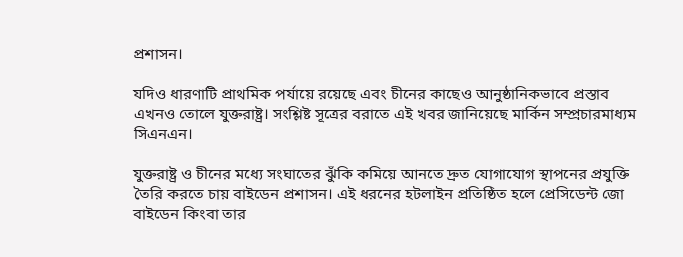প্রশাসন।

যদিও ধারণাটি প্রাথমিক পর্যায়ে রয়েছে এবং চীনের কাছেও আনুষ্ঠানিকভাবে প্রস্তাব এখনও তোলে যুক্তরাষ্ট্র। সংশ্লিষ্ট সূত্রের বরাতে এই খবর জানিয়েছে মার্কিন সম্প্রচারমাধ্যম সিএনএন।

যুক্তরাষ্ট্র ও চীনের মধ্যে সংঘাতের ঝুঁকি কমিয়ে আনতে দ্রুত যোগাযোগ স্থাপনের প্রযুক্তি তৈরি করতে চায় বাইডেন প্রশাসন। এই ধরনের হটলাইন প্রতিষ্ঠিত হলে প্রেসিডেন্ট জো বাইডেন কিংবা তার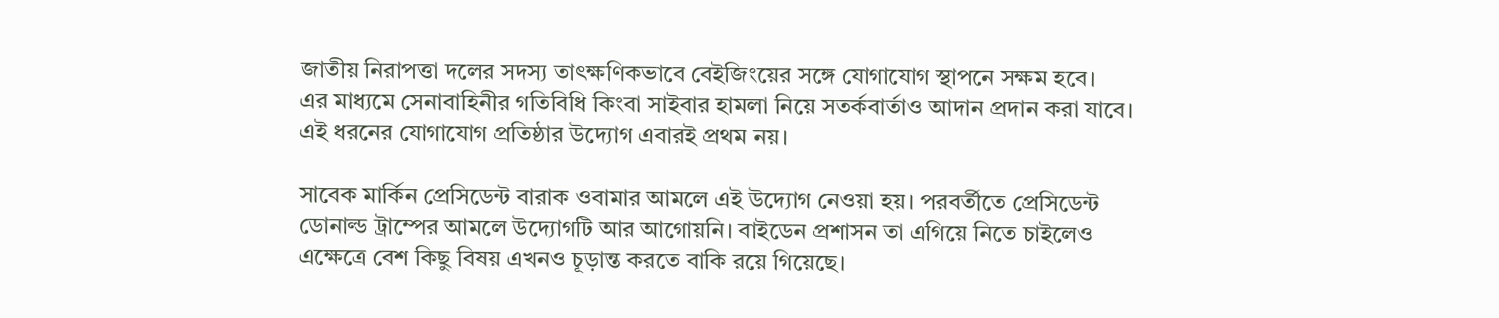জাতীয় নিরাপত্তা দলের সদস্য তাৎক্ষণিকভাবে বেইজিংয়ের সঙ্গে যোগাযোগ স্থাপনে সক্ষম হবে।
এর মাধ্যমে সেনাবাহিনীর গতিবিধি কিংবা সাইবার হামলা নিয়ে সতর্কবার্তাও আদান প্রদান করা যাবে। এই ধরনের যোগাযোগ প্রতিষ্ঠার উদ্যোগ এবারই প্রথম নয়।

সাবেক মার্কিন প্রেসিডেন্ট বারাক ওবামার আমলে এই উদ্যোগ নেওয়া হয়। পরবর্তীতে প্রেসিডেন্ট ডোনাল্ড ট্রাম্পের আমলে উদ্যোগটি আর আগোয়নি। বাইডেন প্রশাসন তা এগিয়ে নিতে চাইলেও এক্ষেত্রে বেশ কিছু বিষয় এখনও চূড়ান্ত করতে বাকি রয়ে গিয়েছে।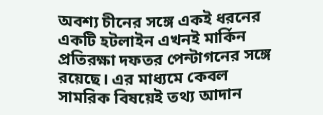অবশ্য চীনের সঙ্গে একই ধরনের একটি হটলাইন এখনই মার্কিন প্রতিরক্ষা দফতর পেন্টাগনের সঙ্গে রয়েছে। এর মাধ্যমে কেবল সামরিক বিষয়েই তথ্য আদান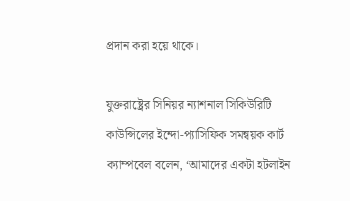প্রদান করা হয়ে থাকে।

যুক্তরাষ্ট্রের সিনিয়র ন্যাশনাল সিকিউরিটি কাউন্সিলের ইন্দো-প্যাসিফিক সমন্বয়ক কার্ট ক্যাম্পবেল বলেন, ‘আমাদের একটা হটলাইন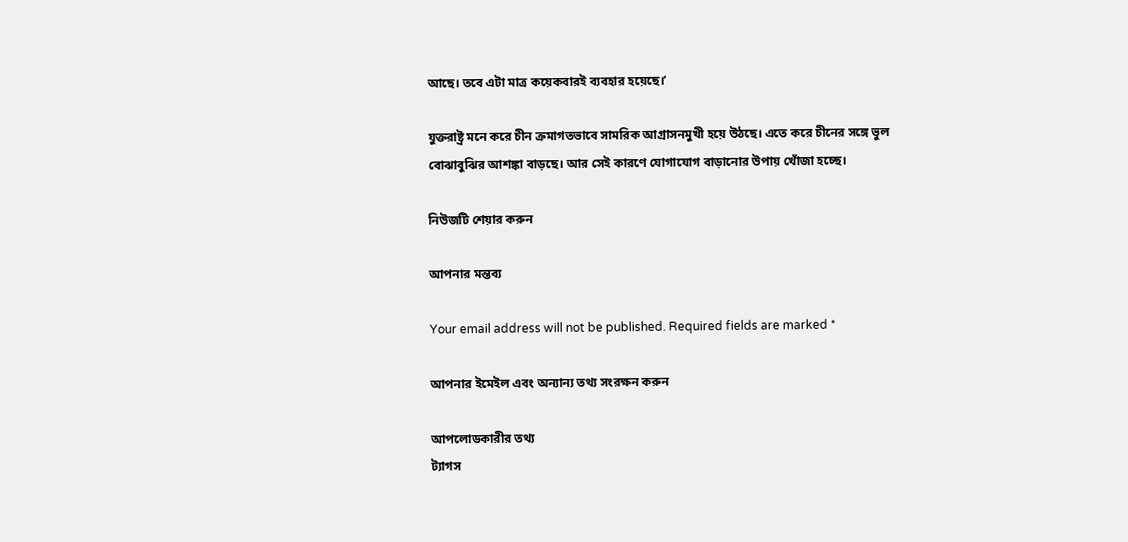আছে। তবে এটা মাত্র কয়েকবারই ব্যবহার হয়েছে।’

যুক্তরাষ্ট্র মনে করে চীন ক্রমাগতভাবে সামরিক আগ্রাসনমুখী হয়ে উঠছে। এতে করে চীনের সঙ্গে ভুল বোঝাবুঝির আশঙ্কা বাড়ছে। আর সেই কারণে যোগাযোগ বাড়ানোর উপায় খোঁজা হচ্ছে।

নিউজটি শেয়ার করুন

আপনার মন্তব্য

Your email address will not be published. Required fields are marked *

আপনার ইমেইল এবং অন্যান্য তথ্য সংরক্ষন করুন

আপলোডকারীর তথ্য
ট্যাগস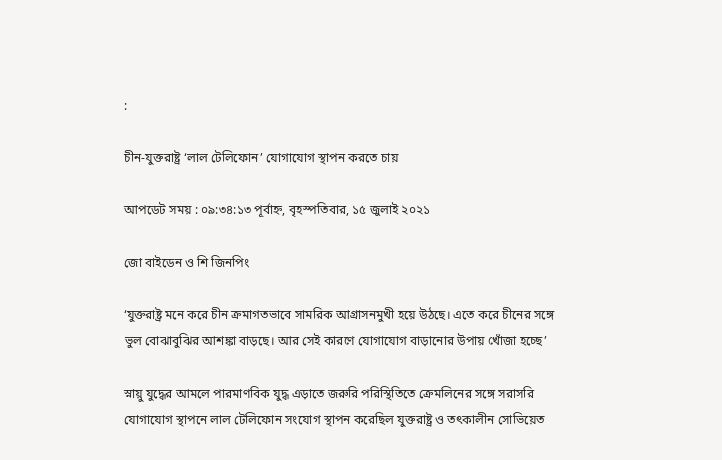:

চীন-যুক্তরাষ্ট্র ‘লাল টেলিফোন’ যোগাযোগ স্থাপন করতে চায়

আপডেট সময় : ০৯:৩৪:১৩ পূর্বাহ্ন, বৃহস্পতিবার, ১৫ জুলাই ২০২১

জো বাইডেন ও শি জিনপিং

‘যুক্তরাষ্ট্র মনে করে চীন ক্রমাগতভাবে সামরিক আগ্রাসনমুখী হয়ে উঠছে। এতে করে চীনের সঙ্গে ভুল বোঝাবুঝির আশঙ্কা বাড়ছে। আর সেই কারণে যোগাযোগ বাড়ানোর উপায় খোঁজা হচ্ছে’

স্নায়ু যুদ্ধের আমলে পারমাণবিক যুদ্ধ এড়াতে জরুরি পরিস্থিতিতে ক্রেমলিনের সঙ্গে সরাসরি যোগাযোগ স্থাপনে লাল টেলিফোন সংযোগ স্থাপন করেছিল যুক্তরাষ্ট্র ও তৎকালীন সোভিয়েত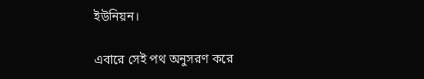ইউনিয়ন।

এবারে সেই পথ অনুসরণ করে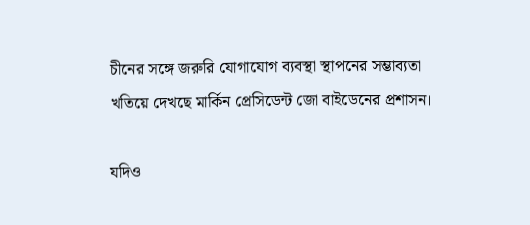চীনের সঙ্গে জরুরি যোগাযোগ ব্যবস্থা স্থাপনের সম্ভাব্যতা খতিয়ে দেখছে মার্কিন প্রেসিডেন্ট জো বাইডেনের প্রশাসন।

যদিও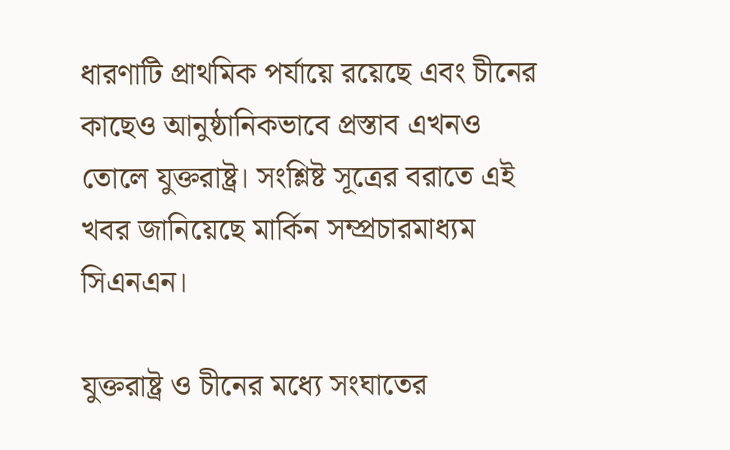ধারণাটি প্রাথমিক পর্যায়ে রয়েছে এবং চীনের কাছেও আনুষ্ঠানিকভাবে প্রস্তাব এখনও তোলে যুক্তরাষ্ট্র। সংশ্লিষ্ট সূত্রের বরাতে এই খবর জানিয়েছে মার্কিন সম্প্রচারমাধ্যম সিএনএন।

যুক্তরাষ্ট্র ও চীনের মধ্যে সংঘাতের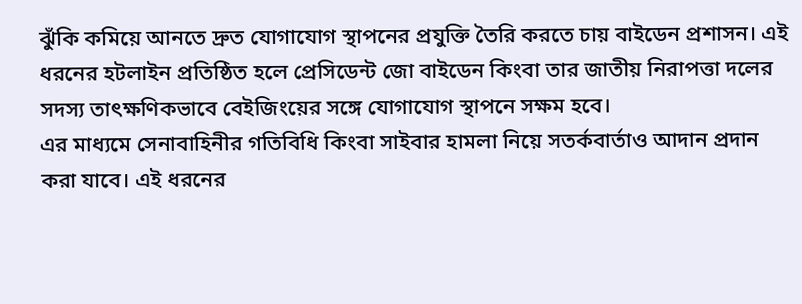ঝুঁকি কমিয়ে আনতে দ্রুত যোগাযোগ স্থাপনের প্রযুক্তি তৈরি করতে চায় বাইডেন প্রশাসন। এই ধরনের হটলাইন প্রতিষ্ঠিত হলে প্রেসিডেন্ট জো বাইডেন কিংবা তার জাতীয় নিরাপত্তা দলের সদস্য তাৎক্ষণিকভাবে বেইজিংয়ের সঙ্গে যোগাযোগ স্থাপনে সক্ষম হবে।
এর মাধ্যমে সেনাবাহিনীর গতিবিধি কিংবা সাইবার হামলা নিয়ে সতর্কবার্তাও আদান প্রদান করা যাবে। এই ধরনের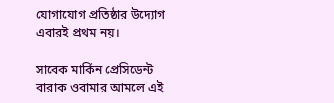যোগাযোগ প্রতিষ্ঠার উদ্যোগ এবারই প্রথম নয়।

সাবেক মার্কিন প্রেসিডেন্ট বারাক ওবামার আমলে এই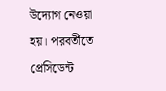উদ্যোগ নেওয়া হয়। পরবর্তীতে প্রেসিডেন্ট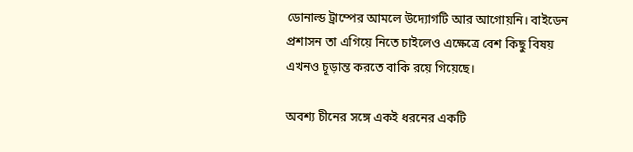ডোনাল্ড ট্রাম্পের আমলে উদ্যোগটি আর আগোয়নি। বাইডেন প্রশাসন তা এগিয়ে নিতে চাইলেও এক্ষেত্রে বেশ কিছু বিষয় এখনও চূড়ান্ত করতে বাকি রয়ে গিয়েছে।

অবশ্য চীনের সঙ্গে একই ধরনের একটি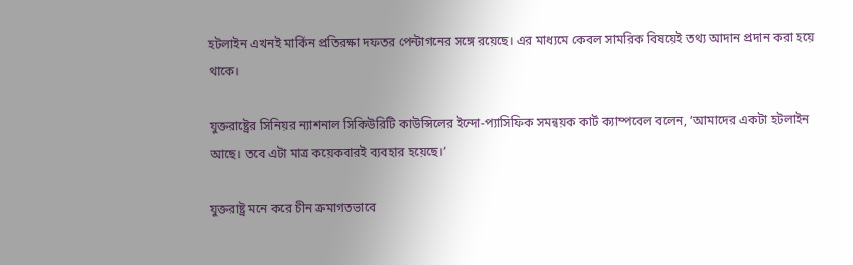হটলাইন এখনই মার্কিন প্রতিরক্ষা দফতর পেন্টাগনের সঙ্গে রয়েছে। এর মাধ্যমে কেবল সামরিক বিষয়েই তথ্য আদান প্রদান করা হয়ে থাকে।

যুক্তরাষ্ট্রের সিনিয়র ন্যাশনাল সিকিউরিটি কাউন্সিলের ইন্দো-প্যাসিফিক সমন্বয়ক কার্ট ক্যাম্পবেল বলেন, ‘আমাদের একটা হটলাইন আছে। তবে এটা মাত্র কয়েকবারই ব্যবহার হয়েছে।’

যুক্তরাষ্ট্র মনে করে চীন ক্রমাগতভাবে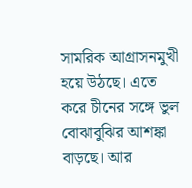সামরিক আগ্রাসনমুখী হয়ে উঠছে। এতে করে চীনের সঙ্গে ভুল বোঝাবুঝির আশঙ্কা বাড়ছে। আর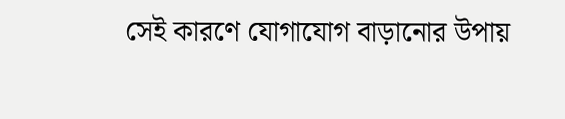সেই কারণে যোগাযোগ বাড়ানোর উপায়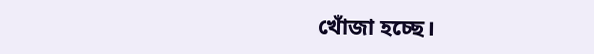খোঁজা হচ্ছে।